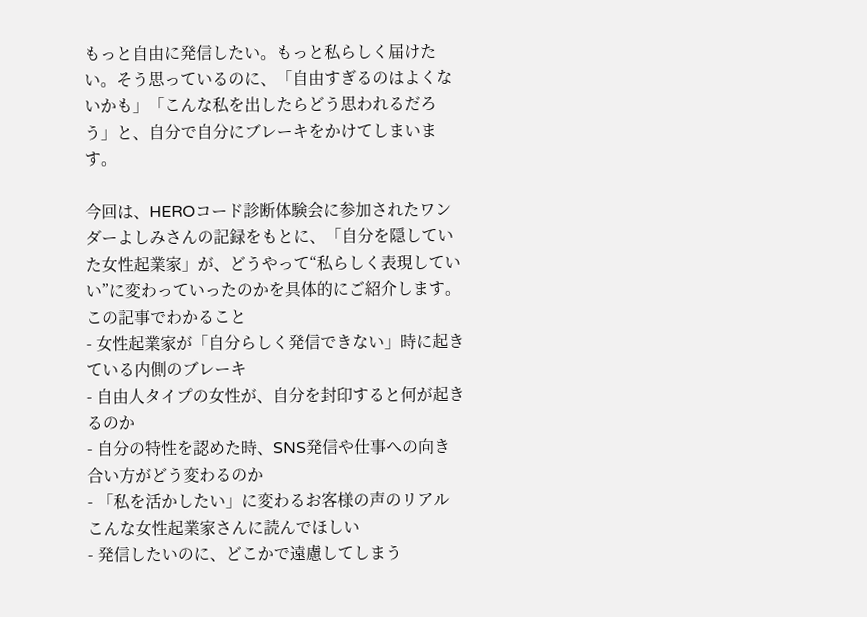もっと自由に発信したい。もっと私らしく届けたい。そう思っているのに、「自由すぎるのはよくないかも」「こんな私を出したらどう思われるだろう」と、自分で自分にブレーキをかけてしまいます。

今回は、HEROコード診断体験会に参加されたワンダーよしみさんの記録をもとに、「自分を隠していた女性起業家」が、どうやって“私らしく表現していい”に変わっていったのかを具体的にご紹介します。
この記事でわかること
- 女性起業家が「自分らしく発信できない」時に起きている内側のブレーキ
- 自由人タイプの女性が、自分を封印すると何が起きるのか
- 自分の特性を認めた時、SNS発信や仕事への向き合い方がどう変わるのか
- 「私を活かしたい」に変わるお客様の声のリアル
こんな女性起業家さんに読んでほしい
- 発信したいのに、どこかで遠慮してしまう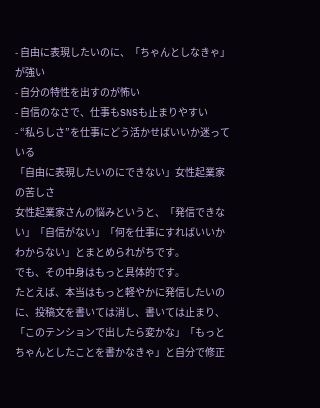- 自由に表現したいのに、「ちゃんとしなきゃ」が強い
- 自分の特性を出すのが怖い
- 自信のなさで、仕事もSNSも止まりやすい
- “私らしさ”を仕事にどう活かせばいいか迷っている
「自由に表現したいのにできない」女性起業家の苦しさ
女性起業家さんの悩みというと、「発信できない」「自信がない」「何を仕事にすればいいかわからない」とまとめられがちです。
でも、その中身はもっと具体的です。
たとえば、本当はもっと軽やかに発信したいのに、投稿文を書いては消し、書いては止まり、「このテンションで出したら変かな」「もっとちゃんとしたことを書かなきゃ」と自分で修正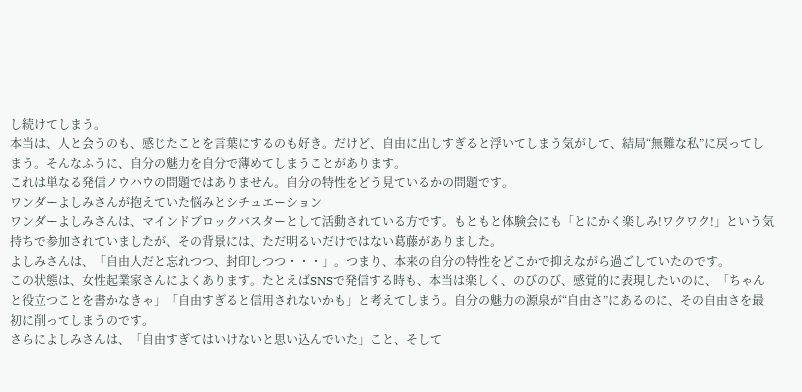し続けてしまう。
本当は、人と会うのも、感じたことを言葉にするのも好き。だけど、自由に出しすぎると浮いてしまう気がして、結局“無難な私”に戻ってしまう。そんなふうに、自分の魅力を自分で薄めてしまうことがあります。
これは単なる発信ノウハウの問題ではありません。自分の特性をどう見ているかの問題です。
ワンダーよしみさんが抱えていた悩みとシチュエーション
ワンダーよしみさんは、マインドブロックバスターとして活動されている方です。もともと体験会にも「とにかく楽しみ!ワクワク!」という気持ちで参加されていましたが、その背景には、ただ明るいだけではない葛藤がありました。
よしみさんは、「自由人だと忘れつつ、封印しつつ・・・」。つまり、本来の自分の特性をどこかで抑えながら過ごしていたのです。
この状態は、女性起業家さんによくあります。たとえばSNSで発信する時も、本当は楽しく、のびのび、感覚的に表現したいのに、「ちゃんと役立つことを書かなきゃ」「自由すぎると信用されないかも」と考えてしまう。自分の魅力の源泉が“自由さ”にあるのに、その自由さを最初に削ってしまうのです。
さらによしみさんは、「自由すぎてはいけないと思い込んでいた」こと、そして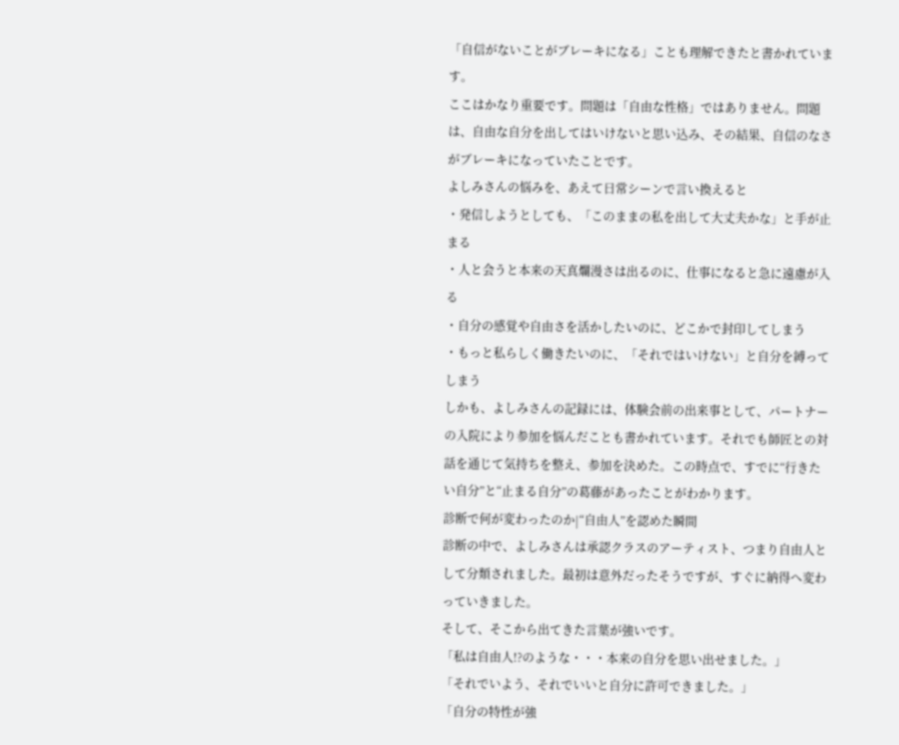「自信がないことがブレーキになる」ことも理解できたと書かれています。
ここはかなり重要です。問題は「自由な性格」ではありません。問題は、自由な自分を出してはいけないと思い込み、その結果、自信のなさがブレーキになっていたことです。
よしみさんの悩みを、あえて日常シーンで言い換えると
・発信しようとしても、「このままの私を出して大丈夫かな」と手が止まる
・人と会うと本来の天真爛漫さは出るのに、仕事になると急に遠慮が入る
・自分の感覚や自由さを活かしたいのに、どこかで封印してしまう
・もっと私らしく働きたいのに、「それではいけない」と自分を縛ってしまう
しかも、よしみさんの記録には、体験会前の出来事として、パートナーの入院により参加を悩んだことも書かれています。それでも師匠との対話を通じて気持ちを整え、参加を決めた。この時点で、すでに“行きたい自分”と“止まる自分”の葛藤があったことがわかります。
診断で何が変わったのか|“自由人”を認めた瞬間
診断の中で、よしみさんは承認クラスのアーティスト、つまり自由人として分類されました。最初は意外だったそうですが、すぐに納得へ変わっていきました。
そして、そこから出てきた言葉が強いです。
「私は自由人!?のような・・・本来の自分を思い出せました。」
「それでいよう、それでいいと自分に許可できました。」
「自分の特性が強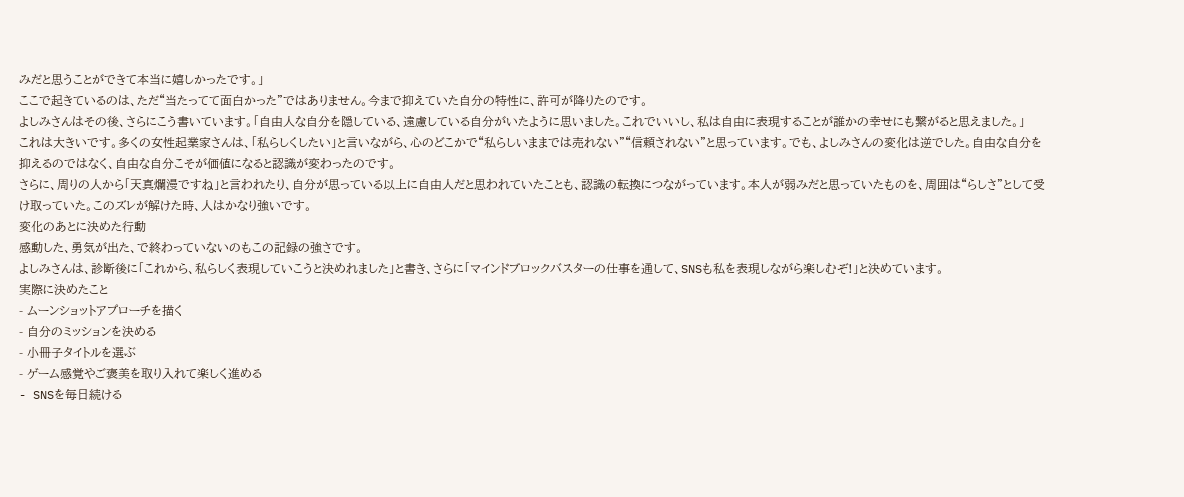みだと思うことができて本当に嬉しかったです。」
ここで起きているのは、ただ“当たってて面白かった”ではありません。今まで抑えていた自分の特性に、許可が降りたのです。
よしみさんはその後、さらにこう書いています。「自由人な自分を隠している、遠慮している自分がいたように思いました。これでいいし、私は自由に表現することが誰かの幸せにも繋がると思えました。」
これは大きいです。多くの女性起業家さんは、「私らしくしたい」と言いながら、心のどこかで“私らしいままでは売れない”“信頼されない”と思っています。でも、よしみさんの変化は逆でした。自由な自分を抑えるのではなく、自由な自分こそが価値になると認識が変わったのです。
さらに、周りの人から「天真爛漫ですね」と言われたり、自分が思っている以上に自由人だと思われていたことも、認識の転換につながっています。本人が弱みだと思っていたものを、周囲は“らしさ”として受け取っていた。このズレが解けた時、人はかなり強いです。
変化のあとに決めた行動
感動した、勇気が出た、で終わっていないのもこの記録の強さです。
よしみさんは、診断後に「これから、私らしく表現していこうと決めれました」と書き、さらに「マインドブロックバスターの仕事を通して、SNSも私を表現しながら楽しむぞ!」と決めています。
実際に決めたこと
- ムーンショットアプローチを描く
- 自分のミッションを決める
- 小冊子タイトルを選ぶ
- ゲーム感覚やご褒美を取り入れて楽しく進める
- SNSを毎日続ける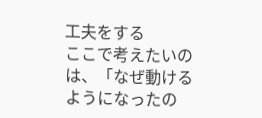工夫をする
ここで考えたいのは、「なぜ動けるようになったの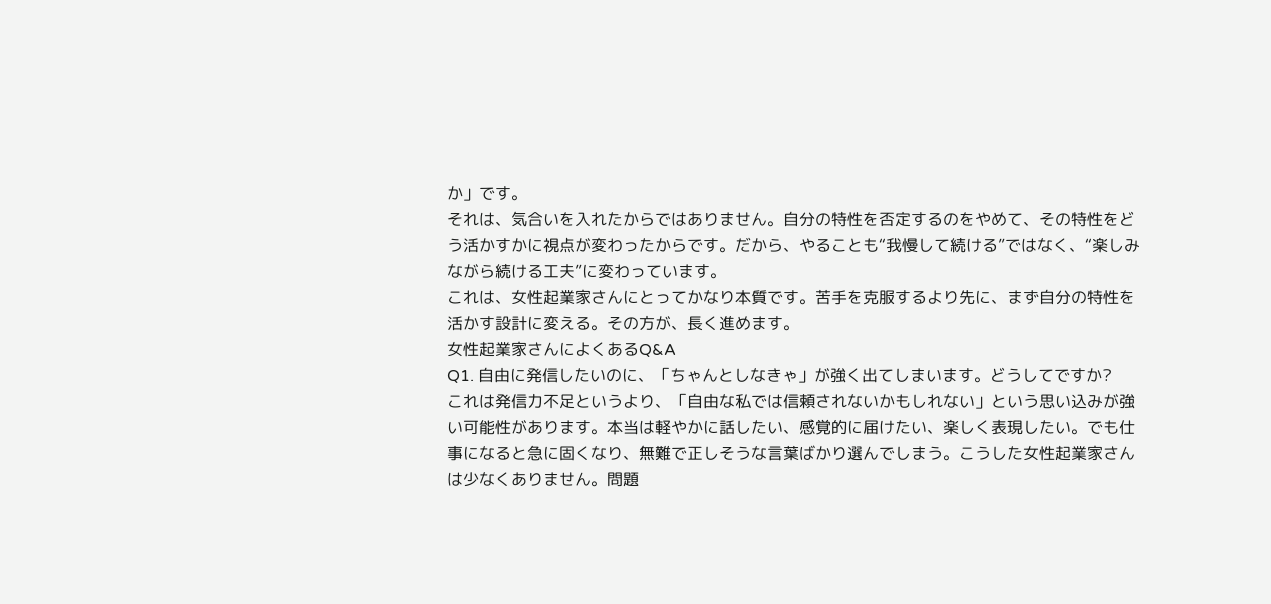か」です。
それは、気合いを入れたからではありません。自分の特性を否定するのをやめて、その特性をどう活かすかに視点が変わったからです。だから、やることも“我慢して続ける”ではなく、“楽しみながら続ける工夫”に変わっています。
これは、女性起業家さんにとってかなり本質です。苦手を克服するより先に、まず自分の特性を活かす設計に変える。その方が、長く進めます。
女性起業家さんによくあるQ&A
Q1. 自由に発信したいのに、「ちゃんとしなきゃ」が強く出てしまいます。どうしてですか?
これは発信力不足というより、「自由な私では信頼されないかもしれない」という思い込みが強い可能性があります。本当は軽やかに話したい、感覚的に届けたい、楽しく表現したい。でも仕事になると急に固くなり、無難で正しそうな言葉ばかり選んでしまう。こうした女性起業家さんは少なくありません。問題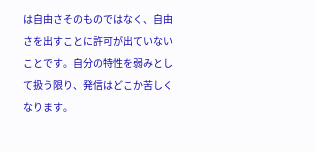は自由さそのものではなく、自由さを出すことに許可が出ていないことです。自分の特性を弱みとして扱う限り、発信はどこか苦しくなります。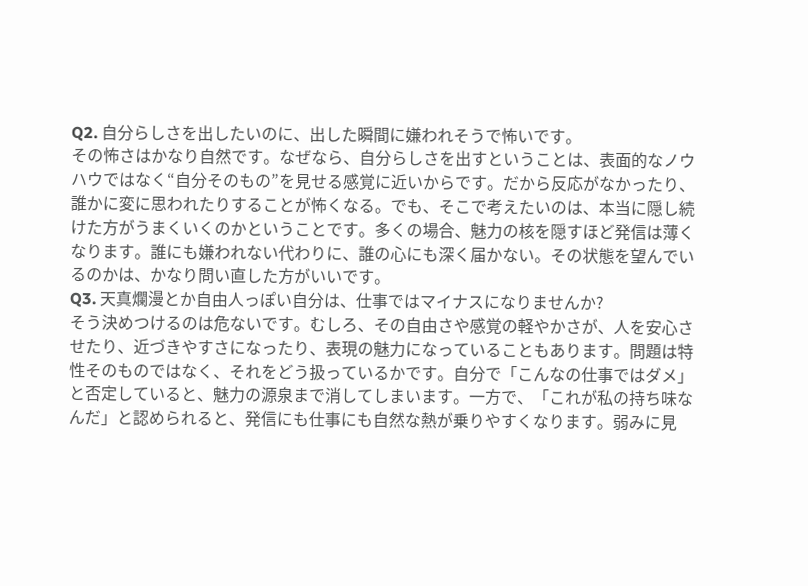Q2. 自分らしさを出したいのに、出した瞬間に嫌われそうで怖いです。
その怖さはかなり自然です。なぜなら、自分らしさを出すということは、表面的なノウハウではなく“自分そのもの”を見せる感覚に近いからです。だから反応がなかったり、誰かに変に思われたりすることが怖くなる。でも、そこで考えたいのは、本当に隠し続けた方がうまくいくのかということです。多くの場合、魅力の核を隠すほど発信は薄くなります。誰にも嫌われない代わりに、誰の心にも深く届かない。その状態を望んでいるのかは、かなり問い直した方がいいです。
Q3. 天真爛漫とか自由人っぽい自分は、仕事ではマイナスになりませんか?
そう決めつけるのは危ないです。むしろ、その自由さや感覚の軽やかさが、人を安心させたり、近づきやすさになったり、表現の魅力になっていることもあります。問題は特性そのものではなく、それをどう扱っているかです。自分で「こんなの仕事ではダメ」と否定していると、魅力の源泉まで消してしまいます。一方で、「これが私の持ち味なんだ」と認められると、発信にも仕事にも自然な熱が乗りやすくなります。弱みに見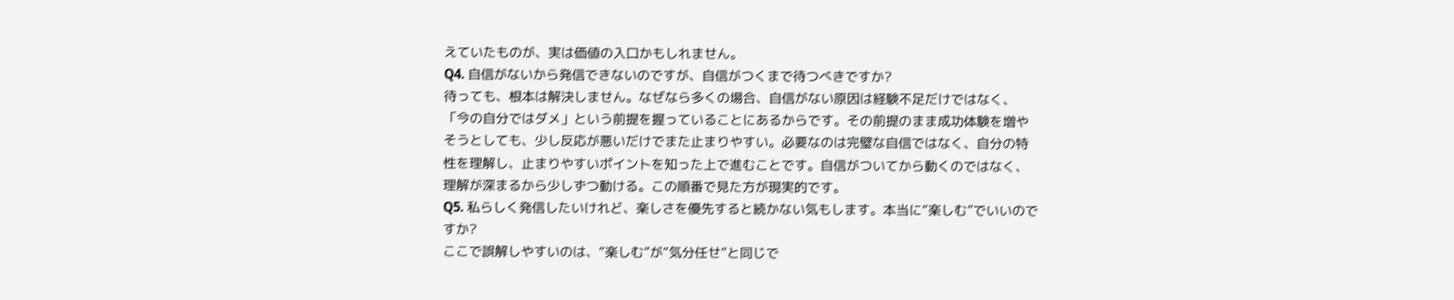えていたものが、実は価値の入口かもしれません。
Q4. 自信がないから発信できないのですが、自信がつくまで待つべきですか?
待っても、根本は解決しません。なぜなら多くの場合、自信がない原因は経験不足だけではなく、「今の自分ではダメ」という前提を握っていることにあるからです。その前提のまま成功体験を増やそうとしても、少し反応が悪いだけでまた止まりやすい。必要なのは完璧な自信ではなく、自分の特性を理解し、止まりやすいポイントを知った上で進むことです。自信がついてから動くのではなく、理解が深まるから少しずつ動ける。この順番で見た方が現実的です。
Q5. 私らしく発信したいけれど、楽しさを優先すると続かない気もします。本当に“楽しむ”でいいのですか?
ここで誤解しやすいのは、“楽しむ”が“気分任せ”と同じで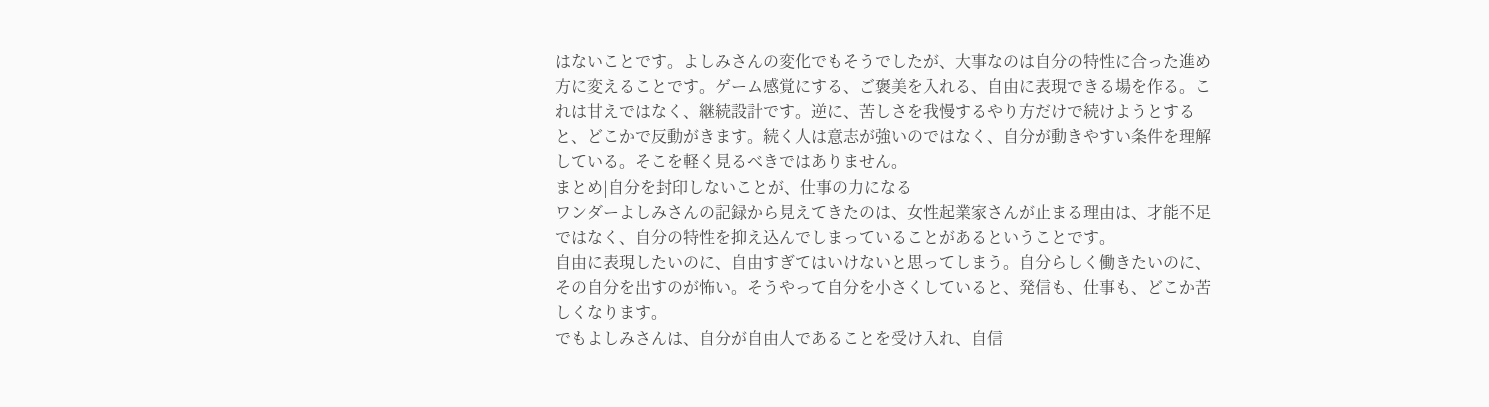はないことです。よしみさんの変化でもそうでしたが、大事なのは自分の特性に合った進め方に変えることです。ゲーム感覚にする、ご褒美を入れる、自由に表現できる場を作る。これは甘えではなく、継続設計です。逆に、苦しさを我慢するやり方だけで続けようとすると、どこかで反動がきます。続く人は意志が強いのではなく、自分が動きやすい条件を理解している。そこを軽く見るべきではありません。
まとめ|自分を封印しないことが、仕事の力になる
ワンダーよしみさんの記録から見えてきたのは、女性起業家さんが止まる理由は、才能不足ではなく、自分の特性を抑え込んでしまっていることがあるということです。
自由に表現したいのに、自由すぎてはいけないと思ってしまう。自分らしく働きたいのに、その自分を出すのが怖い。そうやって自分を小さくしていると、発信も、仕事も、どこか苦しくなります。
でもよしみさんは、自分が自由人であることを受け入れ、自信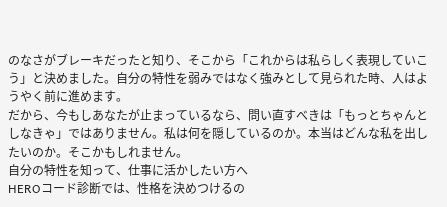のなさがブレーキだったと知り、そこから「これからは私らしく表現していこう」と決めました。自分の特性を弱みではなく強みとして見られた時、人はようやく前に進めます。
だから、今もしあなたが止まっているなら、問い直すべきは「もっとちゃんとしなきゃ」ではありません。私は何を隠しているのか。本当はどんな私を出したいのか。そこかもしれません。
自分の特性を知って、仕事に活かしたい方へ
HEROコード診断では、性格を決めつけるの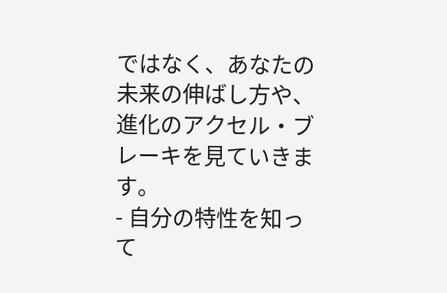ではなく、あなたの未来の伸ばし方や、進化のアクセル・ブレーキを見ていきます。
- 自分の特性を知って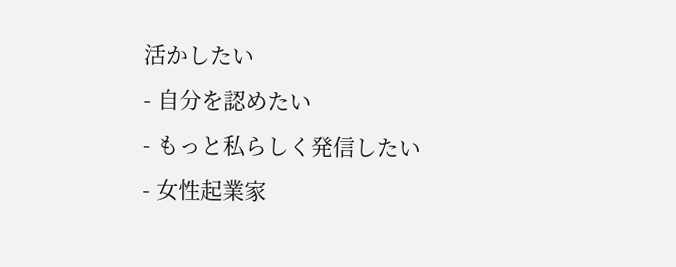活かしたい
- 自分を認めたい
- もっと私らしく発信したい
- 女性起業家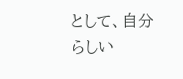として、自分らしい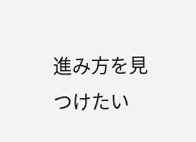進み方を見つけたい